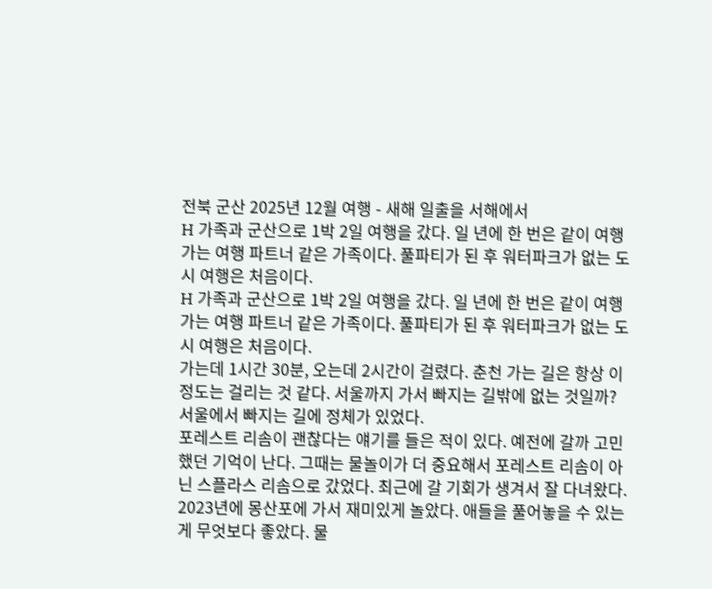전북 군산 2025년 12월 여행 - 새해 일출을 서해에서
H 가족과 군산으로 1박 2일 여행을 갔다. 일 년에 한 번은 같이 여행가는 여행 파트너 같은 가족이다. 풀파티가 된 후 워터파크가 없는 도시 여행은 처음이다.
H 가족과 군산으로 1박 2일 여행을 갔다. 일 년에 한 번은 같이 여행가는 여행 파트너 같은 가족이다. 풀파티가 된 후 워터파크가 없는 도시 여행은 처음이다.
가는데 1시간 30분, 오는데 2시간이 걸렸다. 춘천 가는 길은 항상 이 정도는 걸리는 것 같다. 서울까지 가서 빠지는 길밖에 없는 것일까? 서울에서 빠지는 길에 정체가 있었다.
포레스트 리솜이 괜찮다는 얘기를 들은 적이 있다. 예전에 갈까 고민했던 기억이 난다. 그때는 물놀이가 더 중요해서 포레스트 리솜이 아닌 스플라스 리솜으로 갔었다. 최근에 갈 기회가 생겨서 잘 다녀왔다.
2023년에 몽산포에 가서 재미있게 놀았다. 애들을 풀어놓을 수 있는 게 무엇보다 좋았다. 물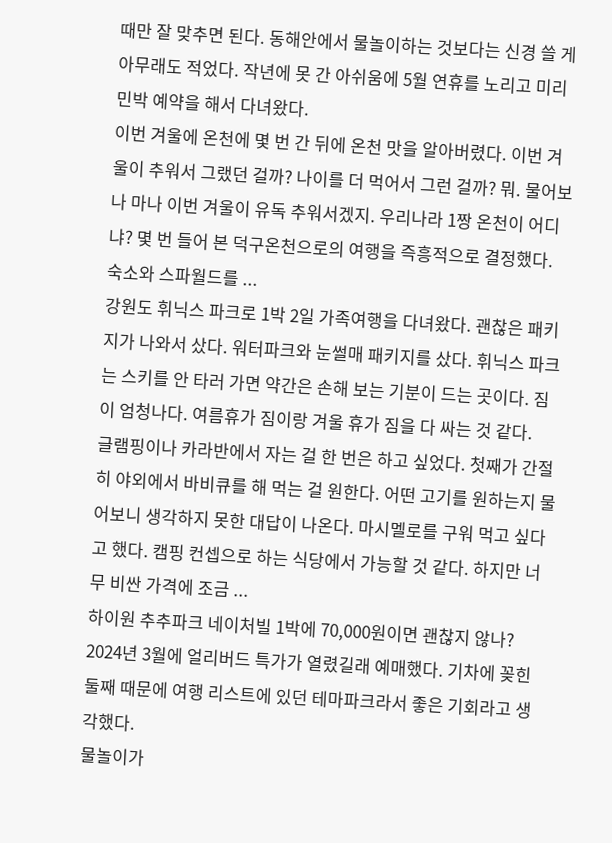때만 잘 맞추면 된다. 동해안에서 물놀이하는 것보다는 신경 쓸 게 아무래도 적었다. 작년에 못 간 아쉬움에 5월 연휴를 노리고 미리 민박 예약을 해서 다녀왔다.
이번 겨울에 온천에 몇 번 간 뒤에 온천 맛을 알아버렸다. 이번 겨울이 추워서 그랬던 걸까? 나이를 더 먹어서 그런 걸까? 뭐. 물어보나 마나 이번 겨울이 유독 추워서겠지. 우리나라 1짱 온천이 어디냐? 몇 번 들어 본 덕구온천으로의 여행을 즉흥적으로 결정했다. 숙소와 스파월드를 ...
강원도 휘닉스 파크로 1박 2일 가족여행을 다녀왔다. 괜찮은 패키지가 나와서 샀다. 워터파크와 눈썰매 패키지를 샀다. 휘닉스 파크는 스키를 안 타러 가면 약간은 손해 보는 기분이 드는 곳이다. 짐이 엄청나다. 여름휴가 짐이랑 겨울 휴가 짐을 다 싸는 것 같다.
글램핑이나 카라반에서 자는 걸 한 번은 하고 싶었다. 첫째가 간절히 야외에서 바비큐를 해 먹는 걸 원한다. 어떤 고기를 원하는지 물어보니 생각하지 못한 대답이 나온다. 마시멜로를 구워 먹고 싶다고 했다. 캠핑 컨셉으로 하는 식당에서 가능할 것 같다. 하지만 너무 비싼 가격에 조금 ...
하이원 추추파크 네이처빌 1박에 70,000원이면 괜찮지 않나? 2024년 3월에 얼리버드 특가가 열렸길래 예매했다. 기차에 꽂힌 둘째 때문에 여행 리스트에 있던 테마파크라서 좋은 기회라고 생각했다.
물놀이가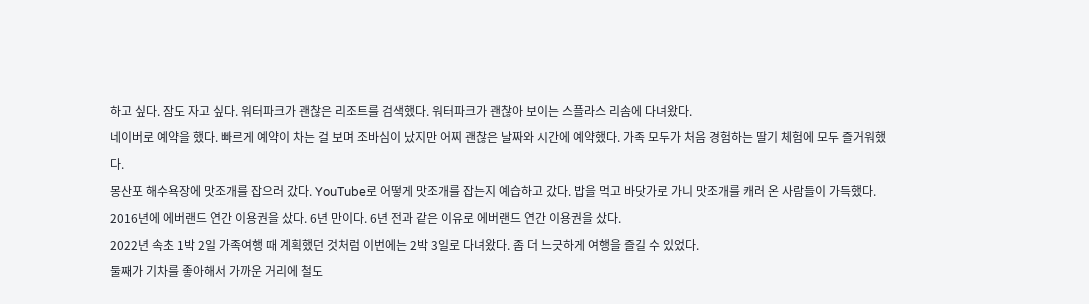하고 싶다. 잠도 자고 싶다. 워터파크가 괜찮은 리조트를 검색했다. 워터파크가 괜찮아 보이는 스플라스 리솜에 다녀왔다.
네이버로 예약을 했다. 빠르게 예약이 차는 걸 보며 조바심이 났지만 어찌 괜찮은 날짜와 시간에 예약했다. 가족 모두가 처음 경험하는 딸기 체험에 모두 즐거워했다.
몽산포 해수욕장에 맛조개를 잡으러 갔다. YouTube로 어떻게 맛조개를 잡는지 예습하고 갔다. 밥을 먹고 바닷가로 가니 맛조개를 캐러 온 사람들이 가득했다.
2016년에 에버랜드 연간 이용권을 샀다. 6년 만이다. 6년 전과 같은 이유로 에버랜드 연간 이용권을 샀다.
2022년 속초 1박 2일 가족여행 때 계획했던 것처럼 이번에는 2박 3일로 다녀왔다. 좀 더 느긋하게 여행을 즐길 수 있었다.
둘째가 기차를 좋아해서 가까운 거리에 철도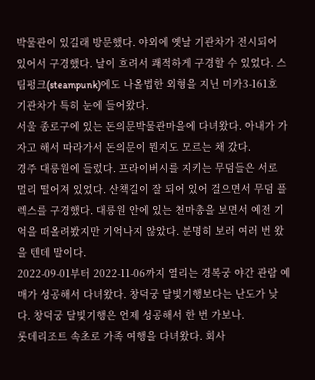박물관이 있길래 방문했다. 야외에 옛날 기관차가 전시되어 있어서 구경했다. 날이 흐려서 쾌적하게 구경할 수 있었다. 스팀펑크(steampunk)에도 나올법한 외형을 지닌 미카3-161호 기관차가 특히 눈에 들어왔다.
서울 종로구에 있는 돈의문박물관마을에 다녀왔다. 아내가 가자고 해서 따라가서 돈의문이 뭔지도 모르는 채 갔다.
경주 대릉원에 들렀다. 프라이버시를 지키는 무덤들은 서로 멀리 떨어져 있었다. 산책길이 잘 되어 있어 걸으면서 무덤 플렉스를 구경했다. 대릉원 안에 있는 천마총을 보면서 예전 기억을 떠올려봤지만 기억나지 않았다. 분명히 보러 여러 번 왔을 텐데 말이다.
2022-09-01부터 2022-11-06까지 열리는 경복궁 야간 관람 예매가 성공해서 다녀왔다. 창덕궁 달빛기행보다는 난도가 낮다. 창덕궁 달빛기행은 언제 성공해서 한 번 가보나.
롯데리조트 속초로 가족 여행을 다녀왔다. 회사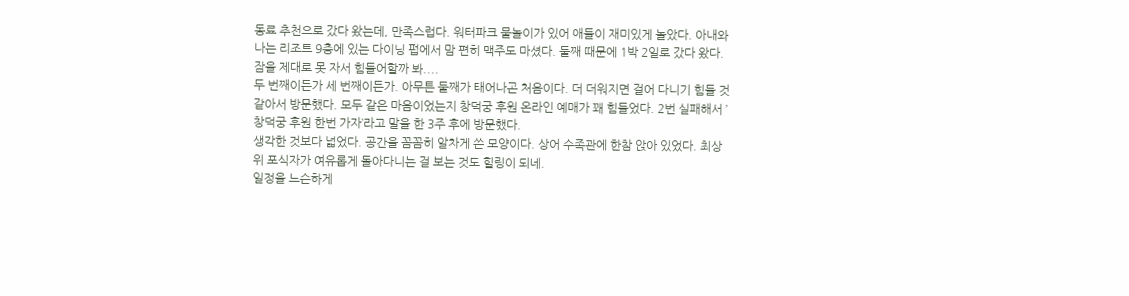동료 추천으로 갔다 왔는데, 만족스럽다. 워터파크 물놀이가 있어 애들이 재미있게 놀았다. 아내와 나는 리조트 9층에 있는 다이닝 펍에서 맘 편히 맥주도 마셨다. 둘째 때문에 1박 2일로 갔다 왔다. 잠을 제대로 못 자서 힘들어할까 봐....
두 번째이든가 세 번째이든가. 아무튼 둘째가 태어나곤 처음이다. 더 더워지면 걸어 다니기 힘들 것 같아서 방문했다. 모두 같은 마음이었는지 창덕궁 후원 온라인 예매가 꽤 힘들었다. 2번 실패해서 ’창덕궁 후원 한번 가자’라고 말을 한 3주 후에 방문했다.
생각한 것보다 넓었다. 공간을 꼼꼼히 알차게 쓴 모양이다. 상어 수족관에 한참 앉아 있었다. 최상위 포식자가 여유롭게 돌아다니는 걸 보는 것도 힐링이 되네.
일정을 느슨하게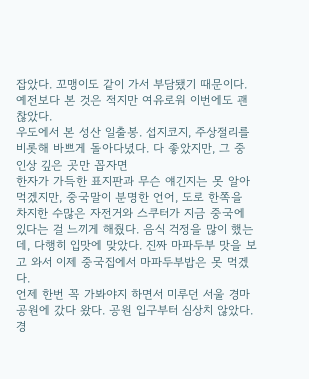잡았다. 꼬맹이도 같이 가서 부담됐기 때문이다. 예전보다 본 것은 적지만 여유로워 이번에도 괜찮았다.
우도에서 본 성산 일출봉. 섭지코지, 주상절리를 비롯해 바쁘게 돌아다녔다. 다 좋았지만, 그 중 인상 깊은 곳만 꼽자면
한자가 가득한 표지판과 무슨 얘긴지는 못 알아먹겠지만, 중국말이 분명한 언어, 도로 한쪽을 차지한 수많은 자전거와 스쿠터가 지금 중국에 있다는 걸 느끼게 해줬다. 음식 걱정을 많이 했는데, 다행히 입맛에 맞았다. 진짜 마파두부 맛을 보고 와서 이제 중국집에서 마파두부밥은 못 먹겠다.
언제 한번 꼭 가봐야지 하면서 미루던 서울 경마 공원에 갔다 왔다. 공원 입구부터 심상치 않았다. 경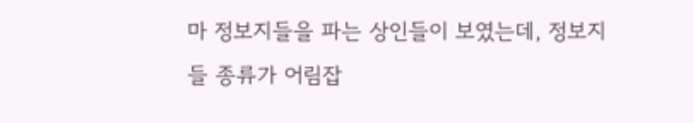마 정보지들을 파는 상인들이 보였는데, 정보지들 종류가 어림잡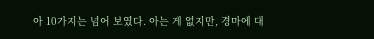아 10가지는 넘어 보였다. 아는 게 없지만, 경마에 대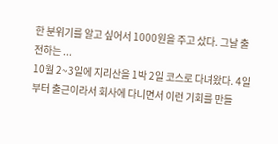한 분위기를 알고 싶어서 1000원을 주고 샀다. 그날 출전하는 ...
10월 2~3일에 지리산을 1박 2일 코스로 다녀왔다. 4일부터 출근이라서 회사에 다니면서 이런 기회를 만들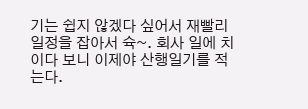기는 쉽지 않겠다 싶어서 재빨리 일정을 잡아서 슉~. 회사 일에 치이다 보니 이제야 산행일기를 적는다.